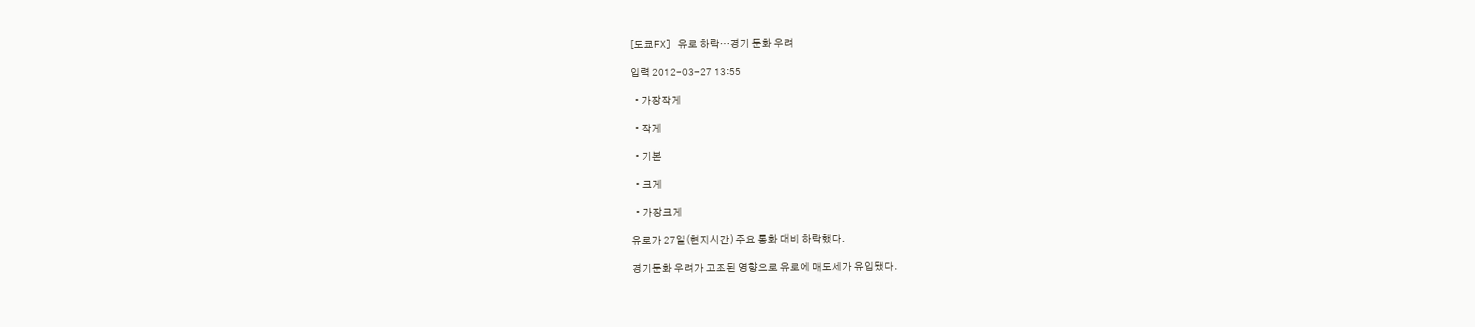[도쿄FX] 유로 하락…경기 둔화 우려

입력 2012-03-27 13:55

  • 가장작게

  • 작게

  • 기본

  • 크게

  • 가장크게

유로가 27일(현지시간) 주요 통화 대비 하락했다.

경기둔화 우려가 고조된 영향으로 유로에 매도세가 유입됐다.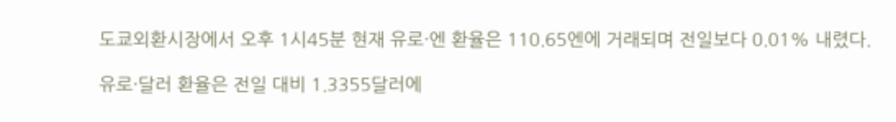도쿄외환시장에서 오후 1시45분 현재 유로·엔 환율은 110.65엔에 거래되며 전일보다 0.01% 내렸다.

유로·달러 환율은 전일 대비 1.3355달러에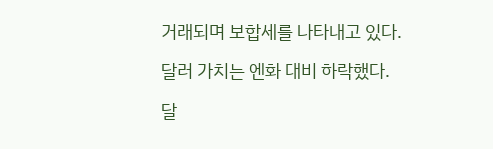거래되며 보합세를 나타내고 있다.

달러 가치는 엔화 대비 하락했다.

달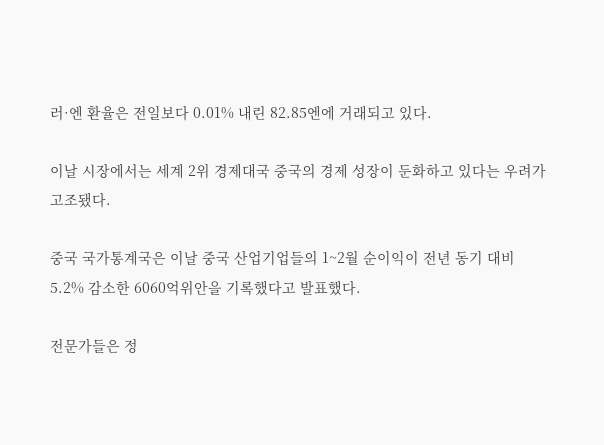러·엔 환율은 전일보다 0.01% 내린 82.85엔에 거래되고 있다.

이날 시장에서는 세계 2위 경제대국 중국의 경제 성장이 둔화하고 있다는 우려가 고조됐다.

중국 국가통계국은 이날 중국 산업기업들의 1~2월 순이익이 전년 동기 대비 5.2% 감소한 6060억위안을 기록했다고 발표했다.

전문가들은 정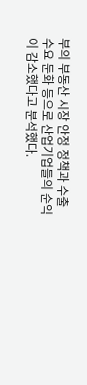부의 부동산 시장 안정 정책과 수출수요 둔화 등으로 산업기업들의 순익이 감소했다고 분석했다.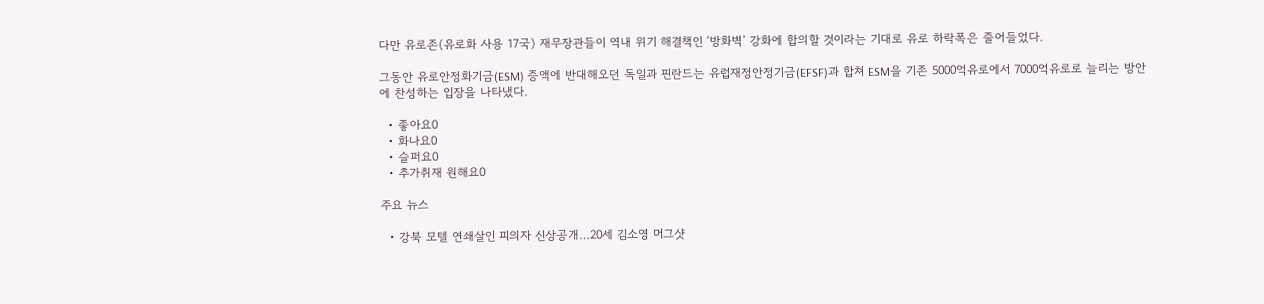다만 유로존(유로화 사용 17국) 재무장관들이 역내 위기 해결책인 ‘방화벽’ 강화에 합의할 것이라는 기대로 유로 하락폭은 줄어들었다.

그동안 유로안정화기금(ESM) 증액에 반대해오던 독일과 핀란드는 유럽재정안정기금(EFSF)과 합쳐 ESM을 기존 5000억유로에서 7000억유로로 늘리는 방안에 찬성하는 입장을 나타냈다.

  • 좋아요0
  • 화나요0
  • 슬퍼요0
  • 추가취재 원해요0

주요 뉴스

  • 강북 모텔 연쇄살인 피의자 신상공개…20세 김소영 머그샷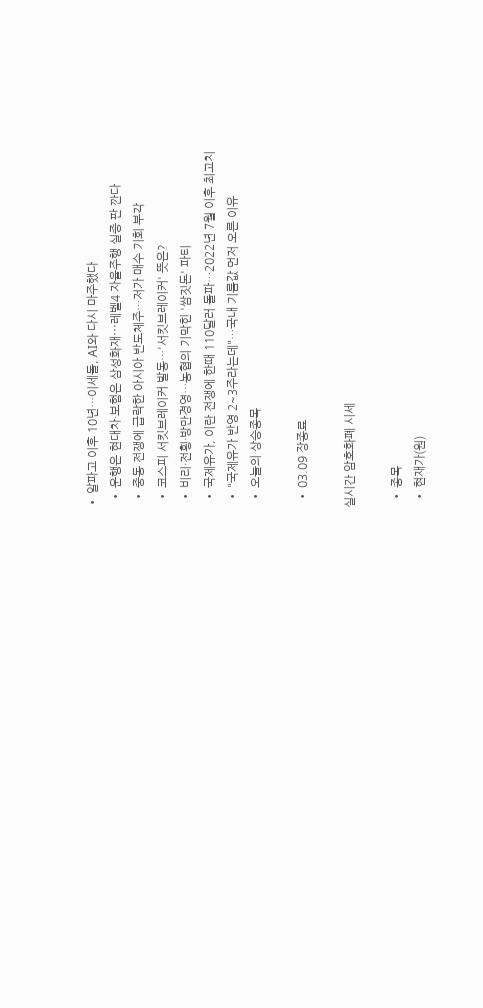• 알파고 이후 10년…이세돌, AI와 다시 마주했다
  • 운행은 현대차·보험은 삼성화재⋯레벨4 자율주행 실증 판 깐다
  • 중동 전쟁에 급락한 아시아 반도체주…저가 매수 기회 부각
  • 코스피 서킷브레이커 발동…'서킷브레이커' 뜻은?
  • 비리·전횡·방만경영…농협의 기막힌 '쌈짓돈' 파티
  • 국제유가, 이란 전쟁에 한때 110달러 돌파…2022년 7월 이후 최고치
  • "국제유가 반영 2~3주라는데"…국내 기름값 먼저 오른 이유
  • 오늘의 상승종목

  • 03.09 장종료

실시간 암호화폐 시세

  • 종목
  • 현재가(원)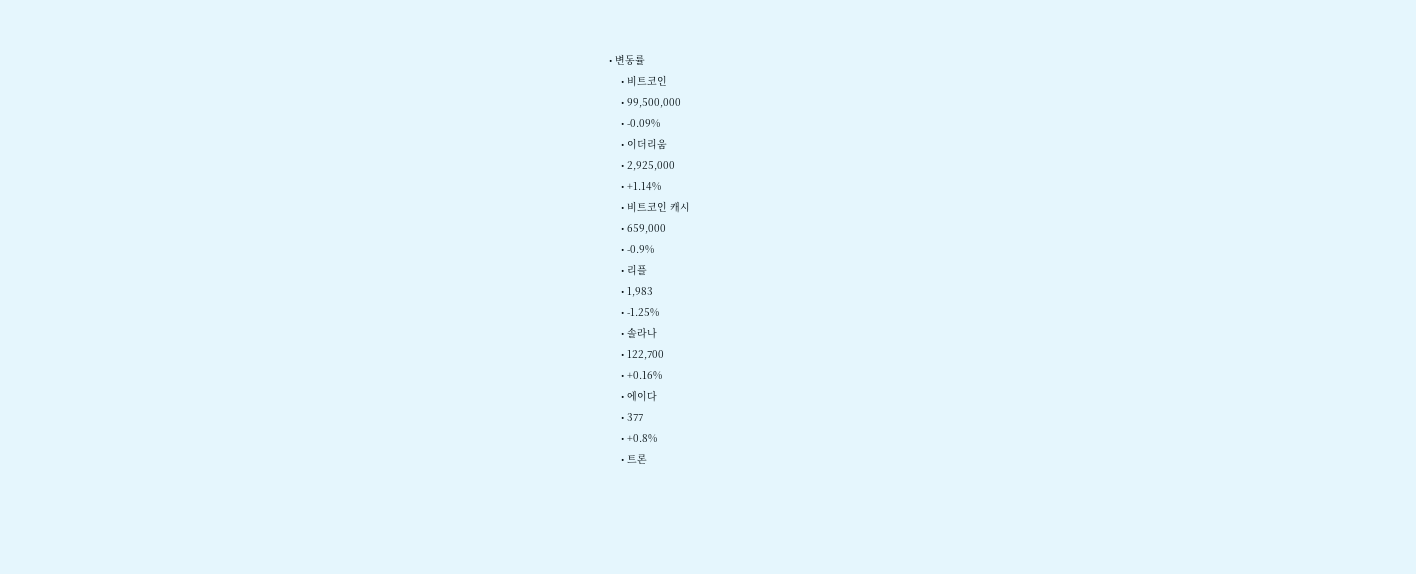• 변동률
    • 비트코인
    • 99,500,000
    • -0.09%
    • 이더리움
    • 2,925,000
    • +1.14%
    • 비트코인 캐시
    • 659,000
    • -0.9%
    • 리플
    • 1,983
    • -1.25%
    • 솔라나
    • 122,700
    • +0.16%
    • 에이다
    • 377
    • +0.8%
    • 트론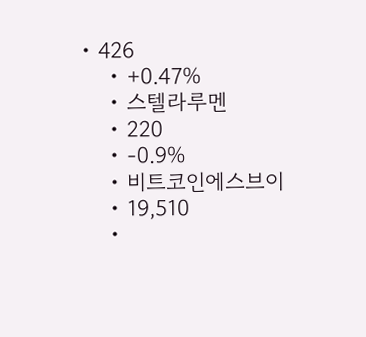• 426
    • +0.47%
    • 스텔라루멘
    • 220
    • -0.9%
    • 비트코인에스브이
    • 19,510
    •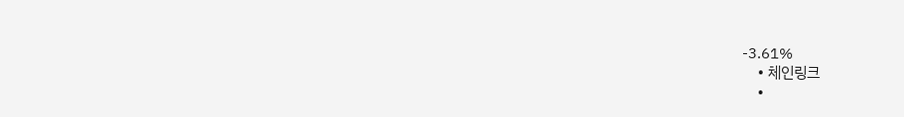-3.61%
    • 체인링크
    •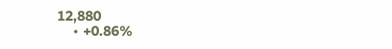12,880
    • +0.86%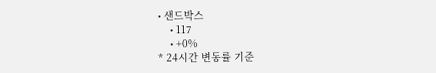• 샌드박스
    • 117
    • +0%
* 24시간 변동률 기준